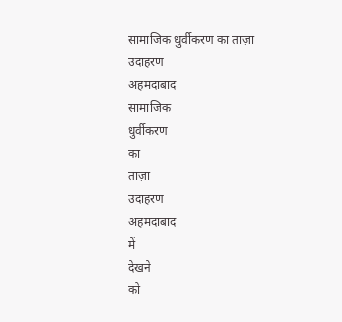सामाजिक धुर्वीकरण का ताज़ा
उदाहरण
अहमदाबाद
सामाजिक
धुर्वीकरण
का
ताज़ा
उदाहरण
अहमदाबाद
में
देखने
को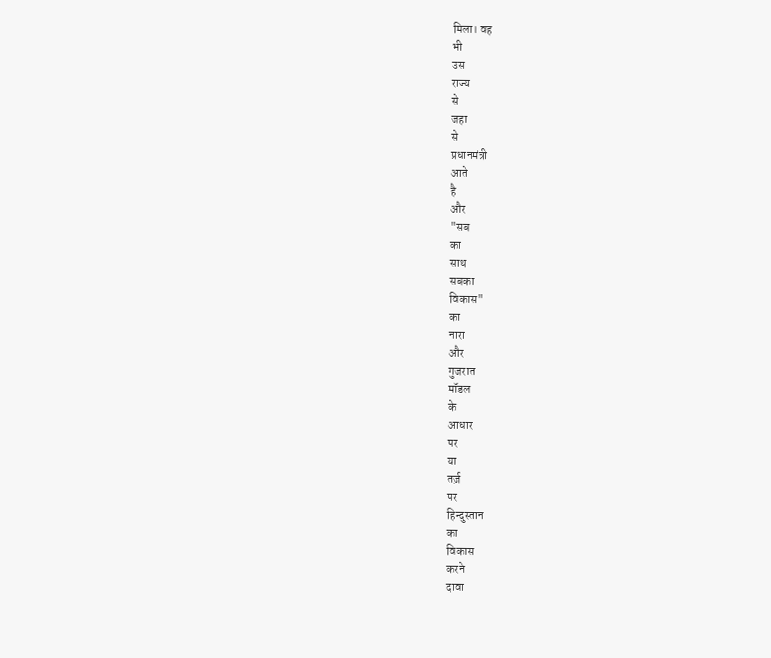मिला। वह
भी
उस
राज्य
से
जहा
से
प्रधानमंत्री
आते
है
और
"सब
का
साथ
सबका
विकास"
का
नारा
और
गुजरात
मॉडल
के
आधार
पर
या
तर्ज़
पर
हिन्दुस्तान
का
विकास
करने
दावा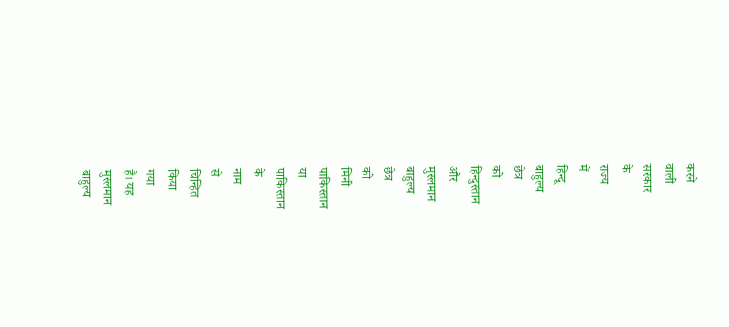करने
वाली
सरकार
के
राज्य
में
हिन्दू
बाहुल्य
छेत्र
को
हिन्दुस्तान
और
मुस्लमान
बाहुल्य
छेत्र
को
मिनी
पाकिस्तान
या
पाकिस्तान
के
नाम
से
चिन्हित
किया
गया
है। यह
मुस्लमान
बाहुल्य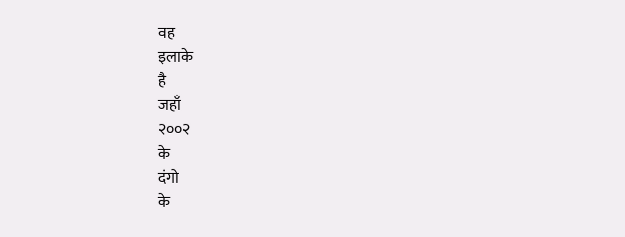वह
इलाके
है
जहाँ
२००२
के
दंगो
के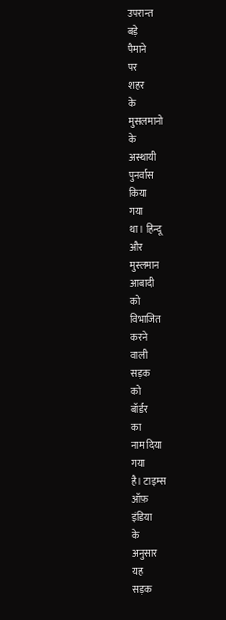उपरान्त
बड़े
पैमाने
पर
शहर
के
मुसलमानो
के
अस्थायी
पुनर्वास
किया
गया
था। हिन्दू
और
मुस्लमान
आबादी
को
विभाजित
करने
वाली
सड़क
को
बॉर्डर
का
नाम दिया
गया
है। टाइम्स
ऑफ़
इंडिया
के
अनुसार
यह
सड़क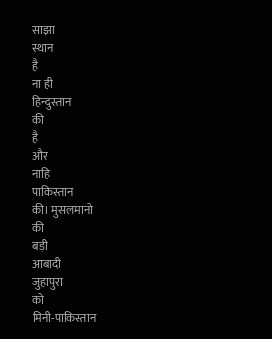साझा
स्थान
है
ना ही
हिन्दुस्तान
की
है
और
नाहि
पाकिस्तान
की। मुसलमानो
की
बड़ी
आबादी
जुहापुरा
को
मिनी-पाकिस्तान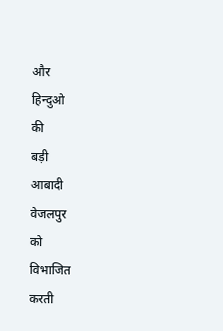और
हिन्दुओ
की
बड़ी
आबादी
वेजलपुर
को
विभाजित
करती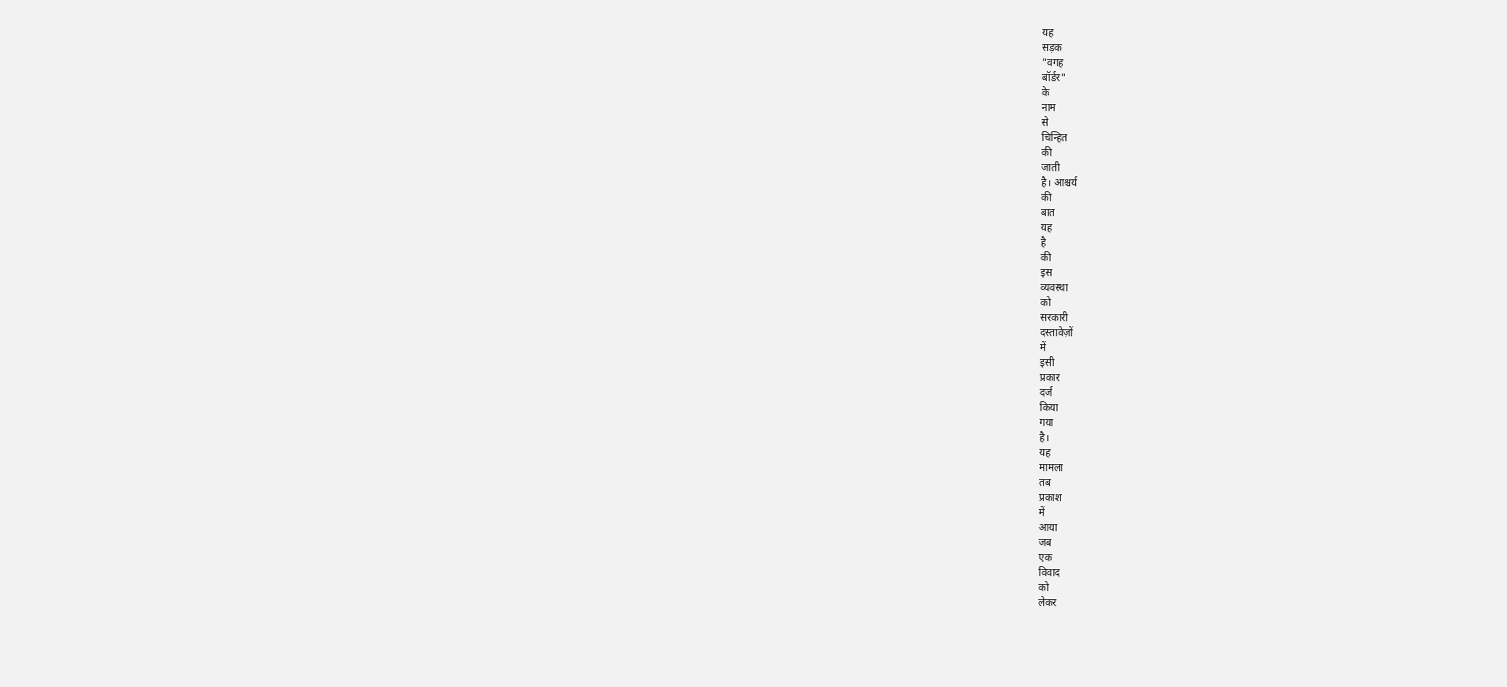यह
सड़क
"वगह
बॉर्डर"
के
नाम
से
चिन्हित
की
जाती
है। आश्चर्य
की
बात
यह
है
की
इस
व्यवस्था
को
सरकारी
दस्तावेज़ों
में
इसी
प्रकार
दर्ज
किया
गया
है।
यह
मामला
तब
प्रकाश
में
आया
जब
एक
विवाद
को
लेकर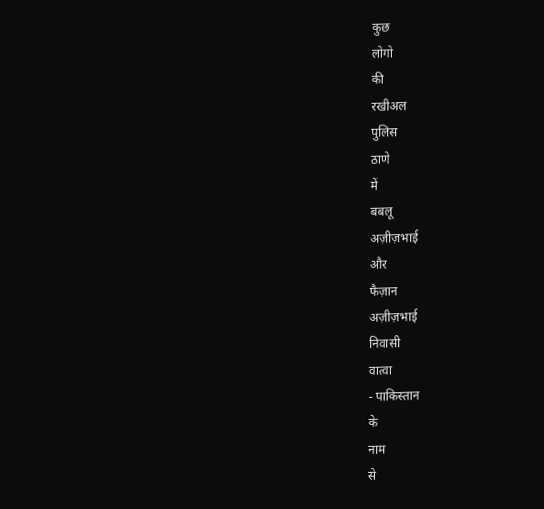कुछ
लोगो
की
रखीअल
पुलिस
ठाणे
में
बबलू
अज़ीज़भाई
और
फैज़ान
अज़ीज़भाई
निवासी
वात्वा
- पाकिस्तान
के
नाम
से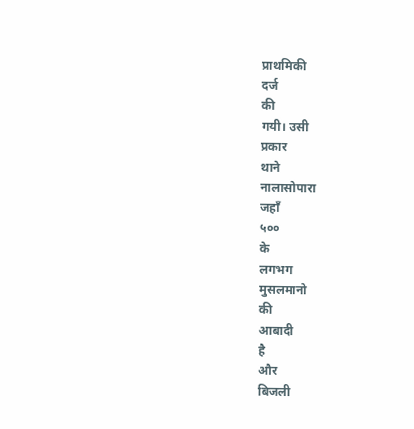प्राथमिकी
दर्ज
की
गयी। उसी
प्रकार
थाने
नालासोपारा
जहाँ
५००
के
लगभग
मुसलमानो
की
आबादी
है
और
बिजली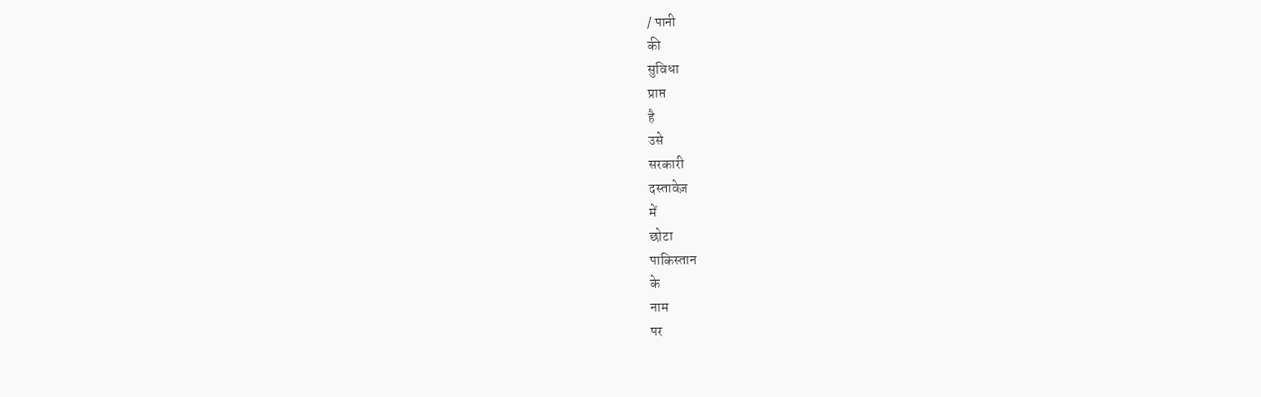/ पानी
की
सुविधा
प्राप्त
है
उसे
सरकारी
दस्तावेज़
में
छोटा
पाकिस्तान
के
नाम
पर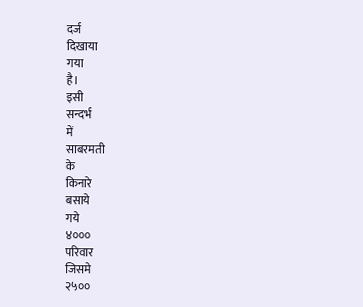दर्ज
दिखाया
गया
है।
इसी
सन्दर्भ
में
साबरमती
के
किनारे
बसाये
गये
४०००
परिवार
जिसमे
२५००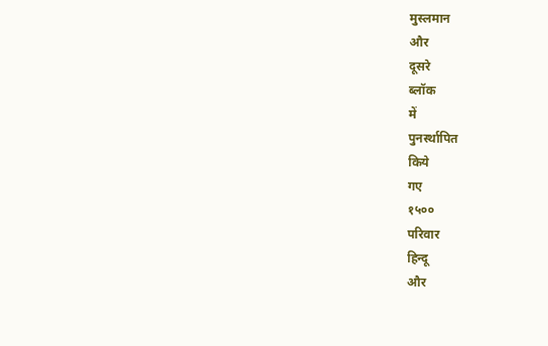मुस्लमान
और
दूसरे
ब्लॉक
में
पुनर्स्थापित
किये
गए
१५००
परिवार
हिन्दू
और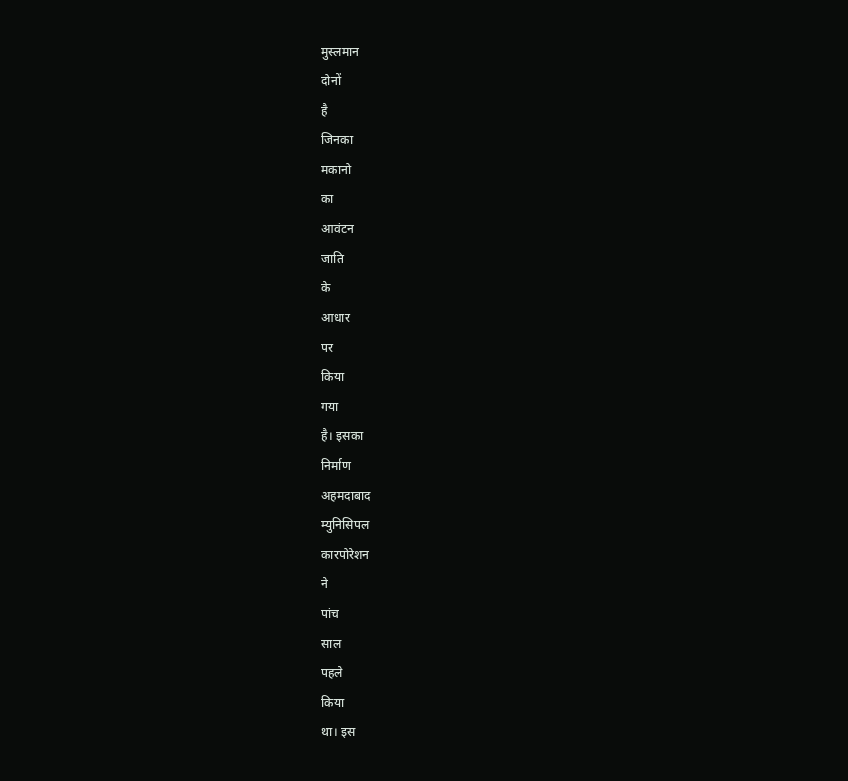मुस्लमान
दोनों
है
जिनका
मकानो
का
आवंटन
जाति
के
आधार
पर
किया
गया
है। इसका
निर्माण
अहमदाबाद
म्युनिसिपल
कारपोरेशन
ने
पांच
साल
पहले
किया
था। इस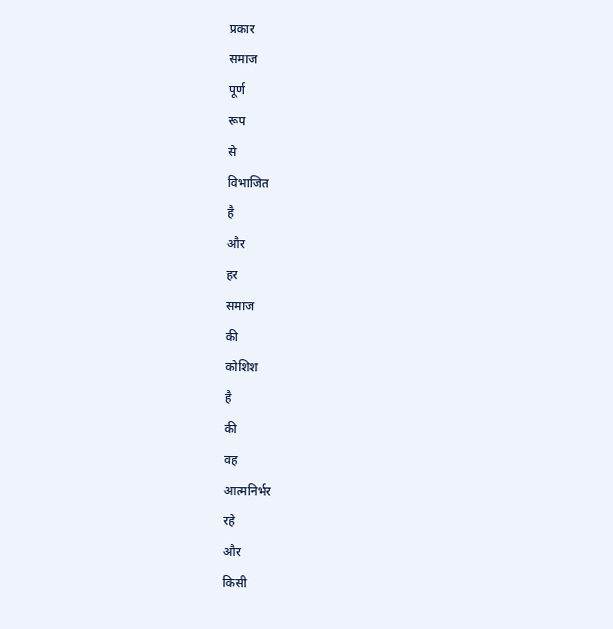प्रकार
समाज
पूर्ण
रूप
से
विभाजित
है
और
हर
समाज
की
कोशिश
है
की
वह
आत्मनिर्भर
रहे
और
किसी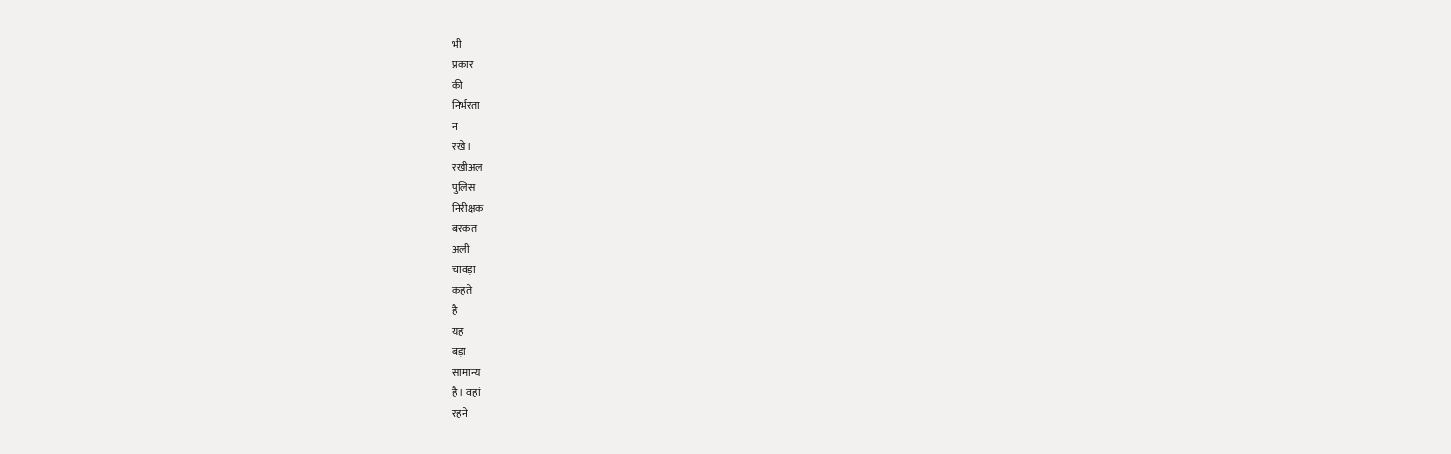भी
प्रकार
की
निर्भरता
न
रखे।
रखीअल
पुलिस
निरीक्षक
बरकत
अली
चावड़ा
कहते
है
यह
बड़ा
सामान्य
है। वहां
रहने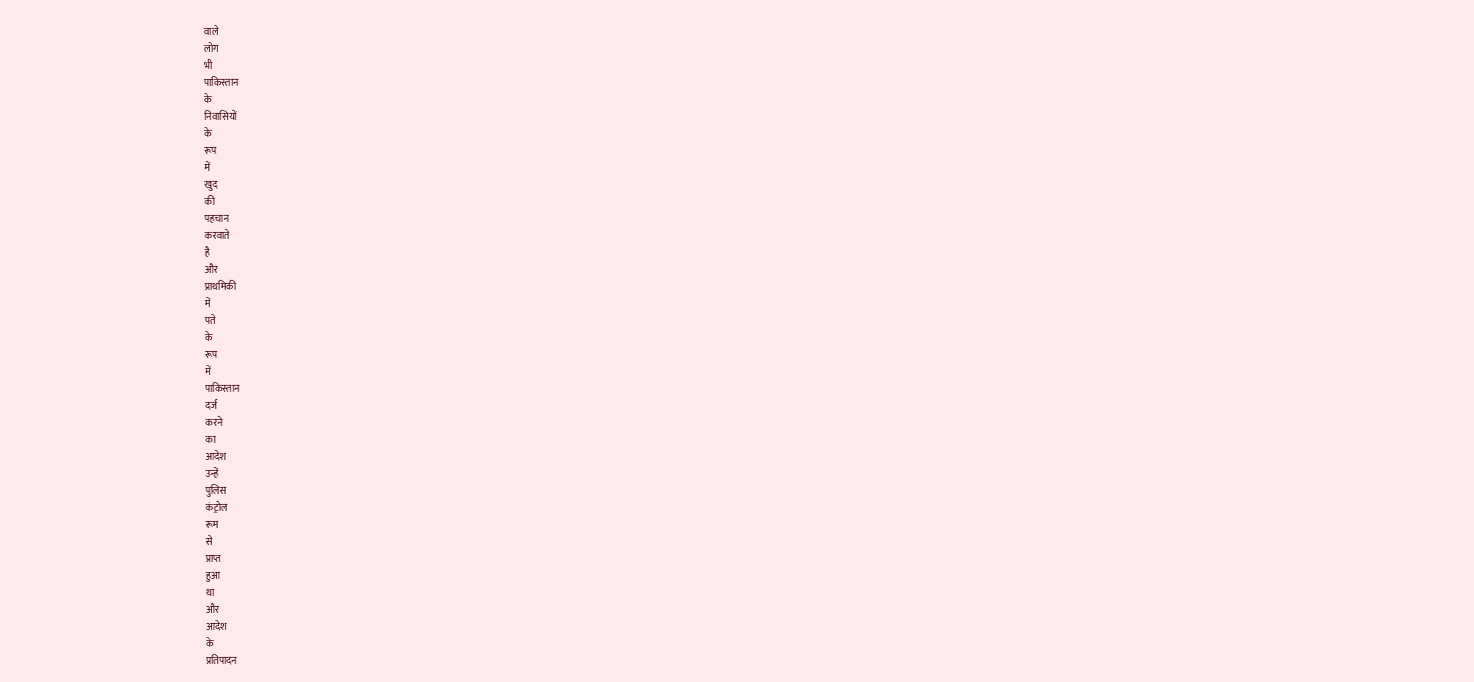वाले
लोग
भी
पाकिस्तान
के
निवासियों
के
रूप
में
खुद
की
पहचान
करवाते
है
और
प्राथमिकी
में
पते
के
रूप
में
पाकिस्तान
दर्ज
करने
का
आदेश
उन्हें
पुलिस
कंट्रोल
रूम
से
प्राप्त
हुआ
था
और
आदेश
के
प्रतिपादन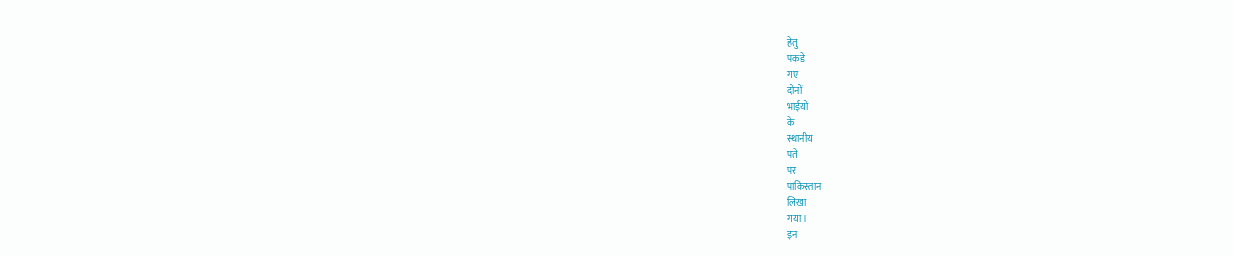हेतु
पकडे
गए
दोनों
भाईयो
के
स्थानीय
पते
पर
पाकिस्तान
लिखा
गया।
इन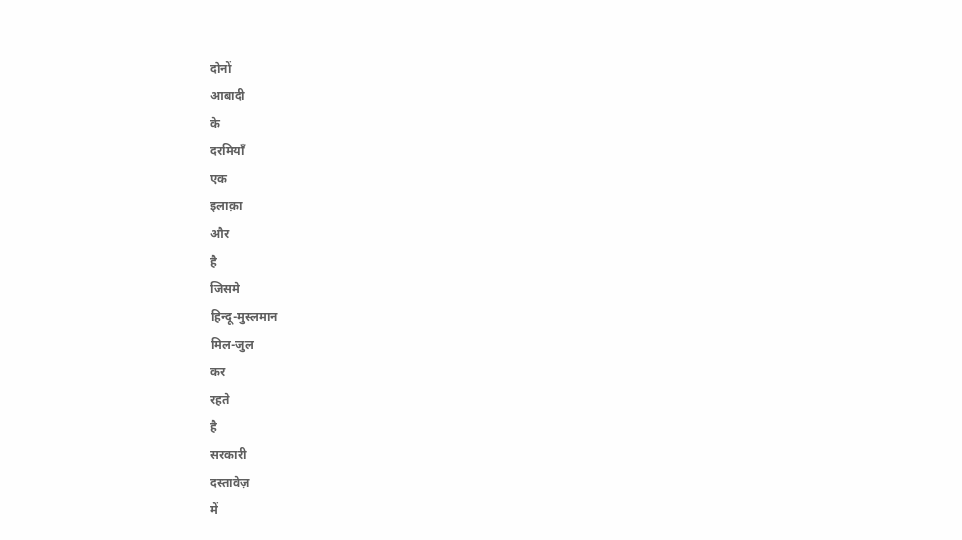दोनों
आबादी
के
दरमियाँ
एक
इलाक़ा
और
है
जिसमे
हिन्दू-मुस्लमान
मिल-जुल
कर
रहते
है
सरकारी
दस्तावेज़
में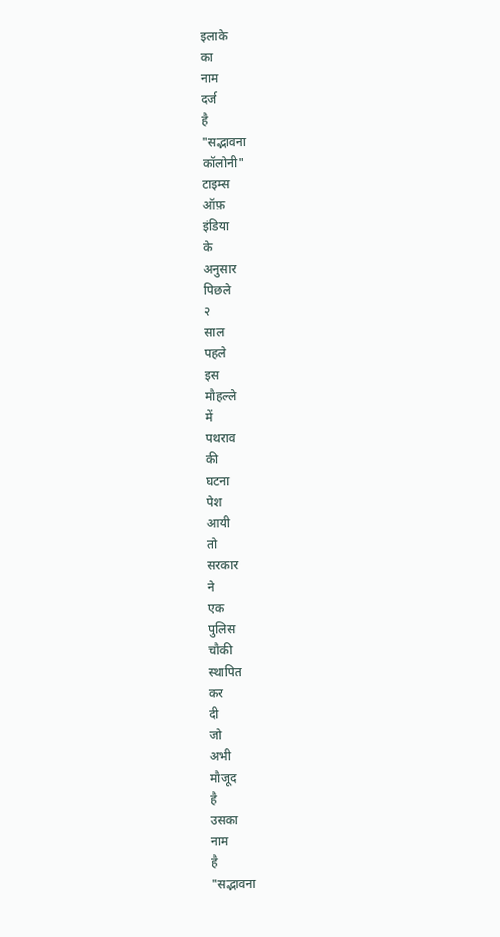इलाके
का
नाम
दर्ज
है
"सद्भावना
कॉलोनी"
टाइम्स
ऑफ़
इंडिया
के
अनुसार
पिछले
२
साल
पहले
इस
मौहल्ले
में
पथराव
की
घटना
पेश
आयी
तो
सरकार
ने
एक
पुलिस
चौकी
स्थापित
कर
दी
जो
अभी
मौजूद
है
उसका
नाम
है
"सद्भावना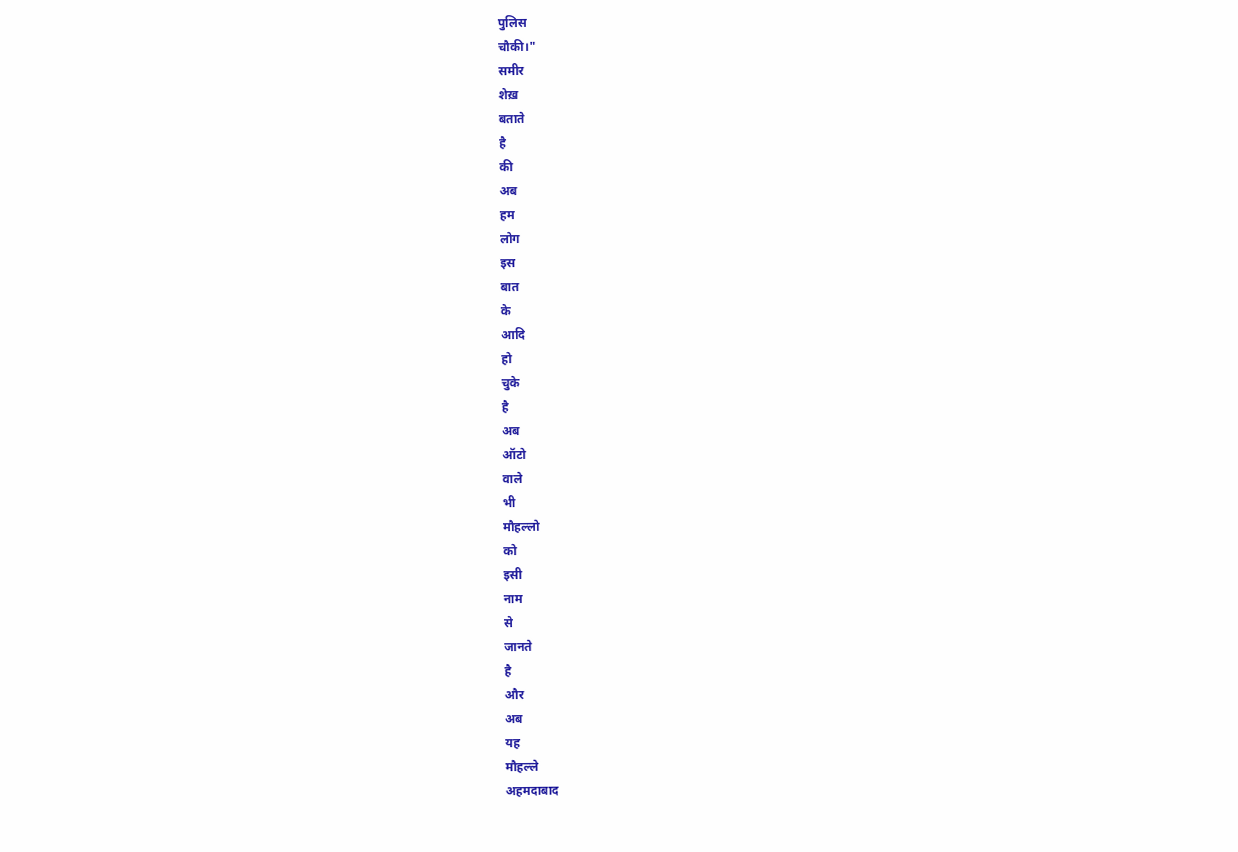पुलिस
चौकी।"
समीर
शेख़
बताते
है
की
अब
हम
लोग
इस
बात
के
आदि
हो
चुके
है
अब
ऑटो
वाले
भी
मौहल्लो
को
इसी
नाम
से
जानते
है
और
अब
यह
मौहल्ले
अहमदाबाद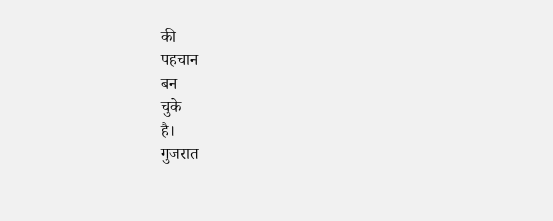की
पहचान
बन
चुके
है।
गुजरात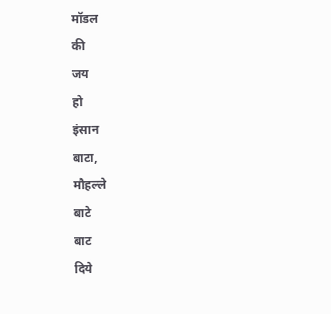मॉडल
की
जय
हो
इंसान
बाटा,
मौहल्ले
बाटे
बाट
दिये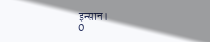इन्सान।
0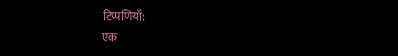टिप्पणियाँ:
एक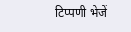टिप्पणी भेजें